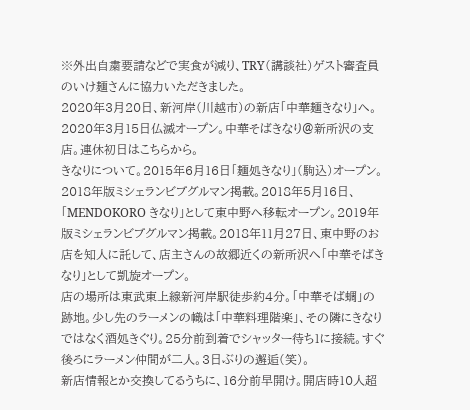※外出自粛要請などで実食が減り、TRY(講談社)ゲスト審査員のいけ麺さんに協力いただきました。
2020年3月20日、新河岸(川越市)の新店「中華麺きなり」へ。
2020年3月15日仏滅オープン。中華そばきなり@新所沢の支店。連休初日はこちらから。
きなりについて。2015年6月16日「麺処きなり」(駒込)オープン。2018年版ミシェランビブグルマン掲載。2018年5月16日、「MENDOKORO きなり」として東中野へ移転オープン。2019年版ミシェランビブグルマン掲載。2018年11月27日、東中野のお店を知人に託して、店主さんの故郷近くの新所沢へ「中華そばきなり」として凱旋オープン。
店の場所は東武東上線新河岸駅徒歩約4分。「中華そば蜩」の跡地。少し先のラーメンの幟は「中華料理階楽」、その隣にきなりではなく酒処きぐり。25分前到着でシャッター待ち1に接続。すぐ後ろにラーメン仲間が二人。3日ぶりの邂逅(笑)。
新店情報とか交換してるうちに、16分前早開け。開店時10人超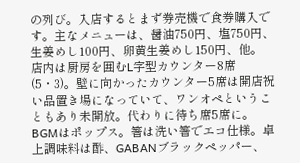の列び。入店するとまず券売機で食券購入です。主なメニューは、醤油750円、塩750円、生姜めし100円、卵黄生姜めし150円、他。
店内は厨房を囲むL字型カウンター8席(5・3)。壁に向かったカウンター5席は開店祝い品置き場になっていて、ワンオペということもあり未開放。代わりに待ち席5席に。
BGMはポップス。箸は洗い箸でエコ仕様。卓上調味料は酢、GABANブラックペッパー、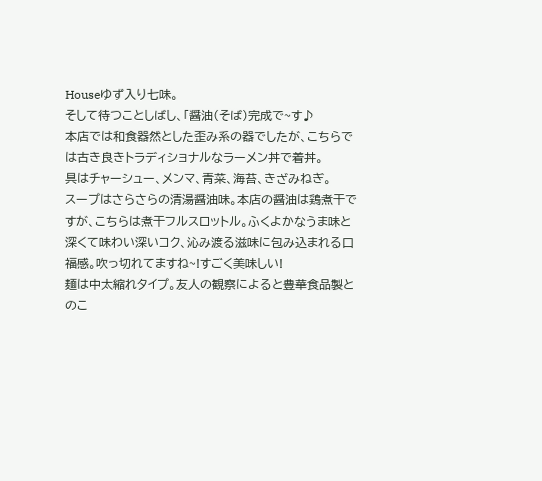Houseゆず入り七味。
そして待つことしばし、「醤油(そば)完成で~す♪
本店では和食器然とした歪み系の器でしたが、こちらでは古き良きトラディショナルなラーメン丼で着丼。
具はチャーシュー、メンマ、青菜、海苔、きざみねぎ。
スープはさらさらの清湯醤油味。本店の醤油は鶏煮干ですが、こちらは煮干フルスロットル。ふくよかなうま味と深くて味わい深いコク、沁み渡る滋味に包み込まれる口福感。吹っ切れてますね~!すごく美味しい!
麺は中太縮れタイプ。友人の観察によると豊華食品製とのこ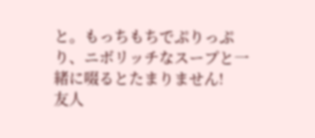と。もっちもちでぷりっぷり、ニボリッチなスープと一緒に啜るとたまりません!
友人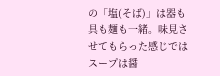の「塩(そば)」は器も具も麺も一緒。味見させてもらった感じではスープは醤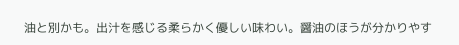油と別かも。出汁を感じる柔らかく優しい味わい。醤油のほうが分かりやす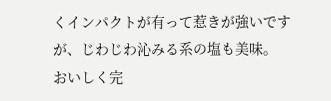くインパクトが有って惹きが強いですが、じわじわ沁みる系の塩も美味。
おいしく完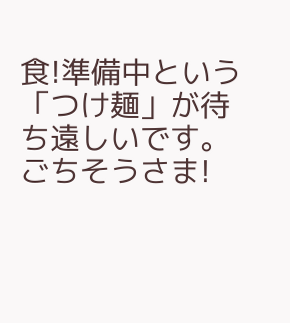食!準備中という「つけ麺」が待ち遠しいです。ごちそうさま!